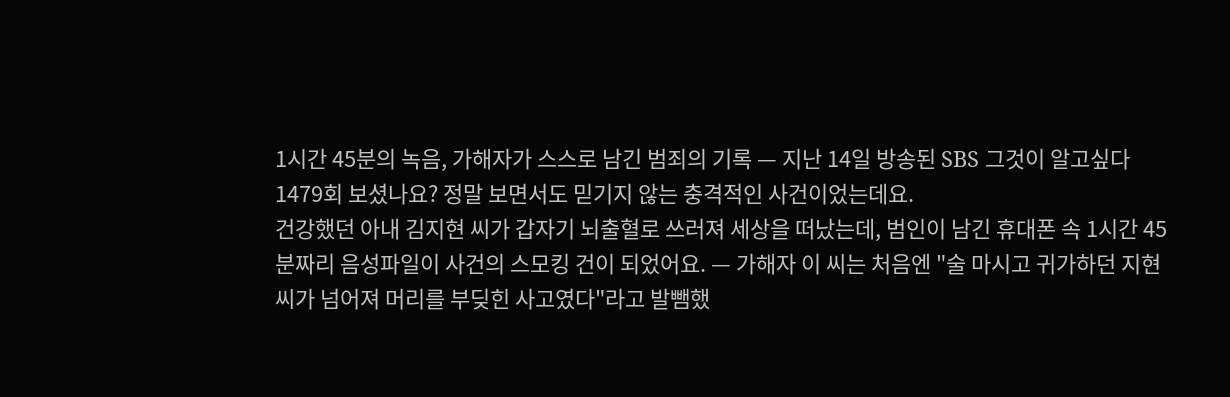1시간 45분의 녹음, 가해자가 스스로 남긴 범죄의 기록 — 지난 14일 방송된 SBS 그것이 알고싶다 1479회 보셨나요? 정말 보면서도 믿기지 않는 충격적인 사건이었는데요.
건강했던 아내 김지현 씨가 갑자기 뇌출혈로 쓰러져 세상을 떠났는데, 범인이 남긴 휴대폰 속 1시간 45분짜리 음성파일이 사건의 스모킹 건이 되었어요. — 가해자 이 씨는 처음엔 "술 마시고 귀가하던 지현 씨가 넘어져 머리를 부딪힌 사고였다"라고 발뺌했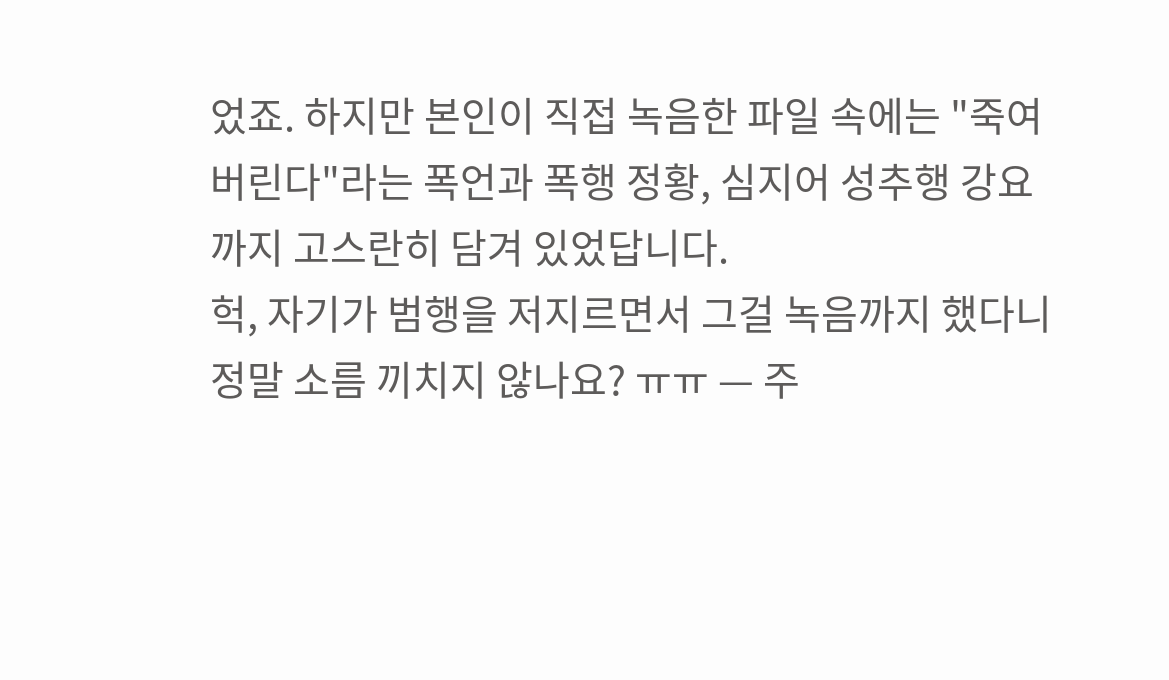었죠. 하지만 본인이 직접 녹음한 파일 속에는 "죽여버린다"라는 폭언과 폭행 정황, 심지어 성추행 강요까지 고스란히 담겨 있었답니다.
헉, 자기가 범행을 저지르면서 그걸 녹음까지 했다니 정말 소름 끼치지 않나요? ㅠㅠ — 주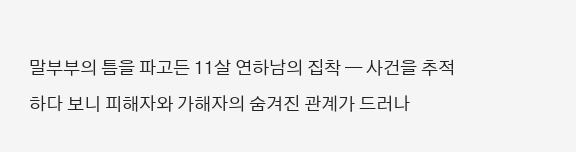말부부의 틈을 파고든 11살 연하남의 집착 — 사건을 추적하다 보니 피해자와 가해자의 숨겨진 관계가 드러나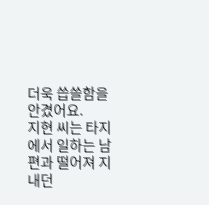더욱 씁쓸함을 안겼어요.
지현 씨는 타지에서 일하는 남편과 떨어져 지내던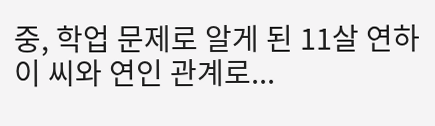중, 학업 문제로 알게 된 11살 연하 이 씨와 연인 관계로...